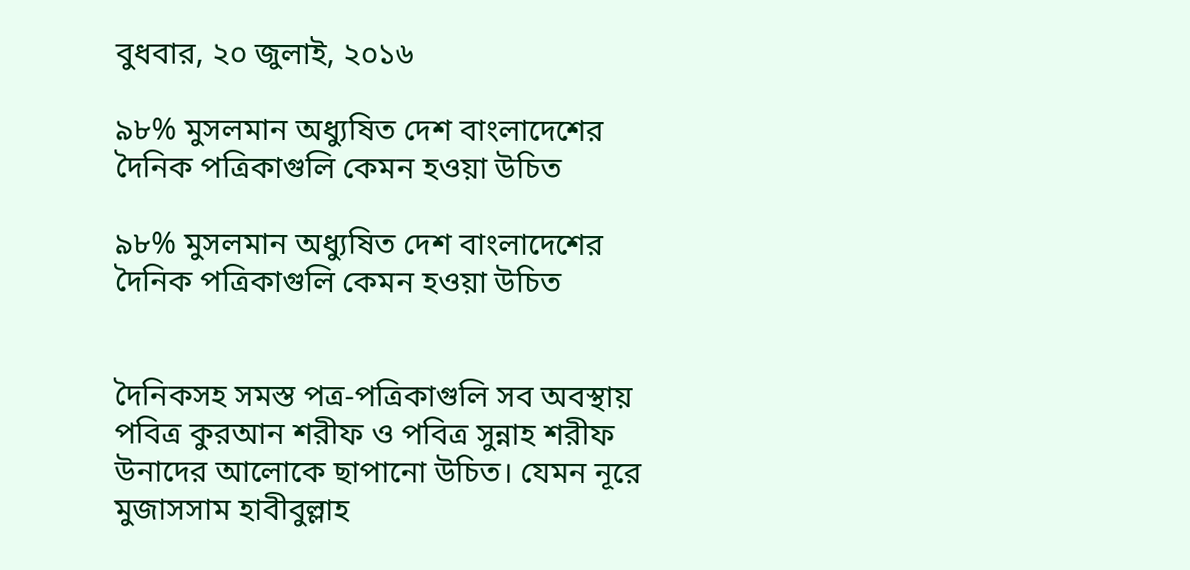বুধবার, ২০ জুলাই, ২০১৬

৯৮% মুসলমান অধ্যুষিত দেশ বাংলাদেশের দৈনিক পত্রিকাগুলি কেমন হওয়া উচিত

৯৮% মুসলমান অধ্যুষিত দেশ বাংলাদেশের দৈনিক পত্রিকাগুলি কেমন হওয়া উচিত


দৈনিকসহ সমস্ত পত্র-পত্রিকাগুলি সব অবস্থায় পবিত্র কুরআন শরীফ ও পবিত্র সুন্নাহ শরীফ উনাদের আলোকে ছাপানো উচিত। যেমন নূরে মুজাসসাম হাবীবুল্লাহ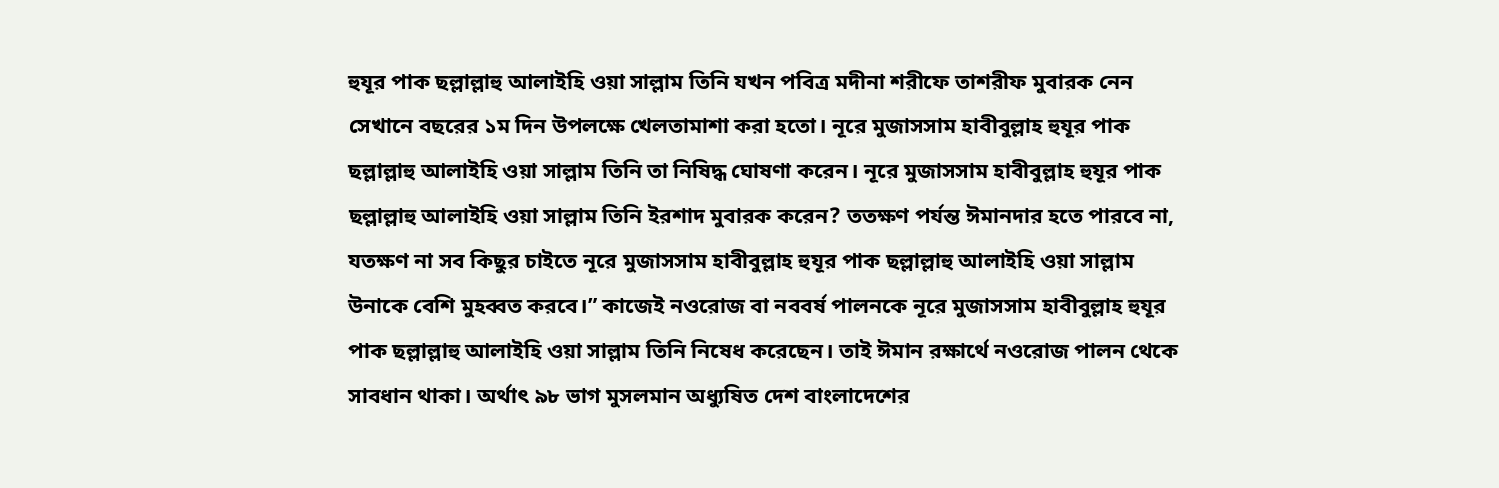হুযূর পাক ছল্লাল্লাহু আলাইহি ওয়া সাল্লাম তিনি যখন পবিত্র মদীনা শরীফে তাশরীফ মুবারক নেন সেখানে বছরের ১ম দিন উপলক্ষে খেলতামাশা করা হতো। নূরে মুজাসসাম হাবীবুল্লাহ হুযূর পাক ছল্লাল্লাহু আলাইহি ওয়া সাল্লাম তিনি তা নিষিদ্ধ ঘোষণা করেন। নূরে মুজাসসাম হাবীবুল্লাহ হুযূর পাক ছল্লাল্লাহু আলাইহি ওয়া সাল্লাম তিনি ইরশাদ মুবারক করেন? ততক্ষণ পর্যন্ত ঈমানদার হতে পারবে না, যতক্ষণ না সব কিছুর চাইতে নূরে মুজাসসাম হাবীবুল্লাহ হুযূর পাক ছল্লাল্লাহু আলাইহি ওয়া সাল্লাম উনাকে বেশি মুহব্বত করবে।” কাজেই নওরোজ বা নববর্ষ পালনকে নূরে মুজাসসাম হাবীবুল্লাহ হুযূর পাক ছল্লাল্লাহু আলাইহি ওয়া সাল্লাম তিনি নিষেধ করেছেন। তাই ঈমান রক্ষার্থে নওরোজ পালন থেকে সাবধান থাকা। অর্থাৎ ৯৮ ভাগ মুসলমান অধ্যুষিত দেশ বাংলাদেশের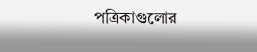পত্রিকাগুলোর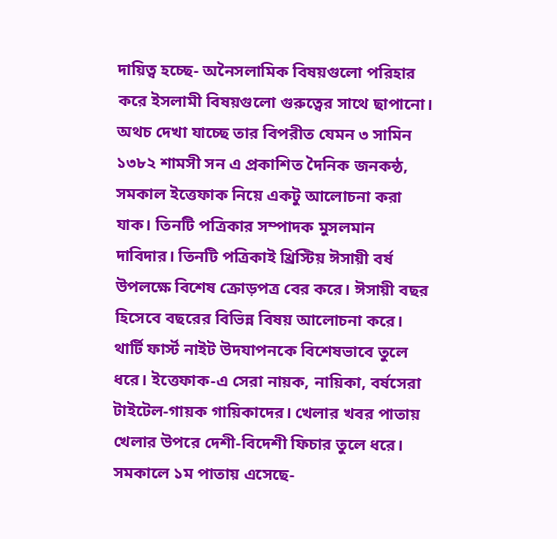দায়িত্ব হচ্ছে- অনৈসলামিক বিষয়গুলো পরিহার করে ইসলামী বিষয়গুলো গুরুত্বের সাথে ছাপানো। অথচ দেখা যাচ্ছে তার বিপরীত যেমন ৩ সামিন ১৩৮২ শামসী সন এ প্রকাশিত দৈনিক জনকন্ঠ, সমকাল ইত্তেফাক নিয়ে একটু আলোচনা করা যাক। তিনটি পত্রিকার সম্পাদক মুসলমান দাবিদার। তিনটি পত্রিকাই খ্রিস্টিয় ঈসায়ী বর্ষ উপলক্ষে বিশেষ ক্রোড়পত্র বের করে। ঈসায়ী বছর হিসেবে বছরের বিভিন্ন বিষয় আলোচনা করে। থার্টি ফার্স্ট নাইট উদযাপনকে বিশেষভাবে তুলে ধরে। ইত্তেফাক-এ সেরা নায়ক, নায়িকা, বর্ষসেরা টাইটেল-গায়ক গায়িকাদের। খেলার খবর পাতায় খেলার উপরে দেশী-বিদেশী ফিচার তুলে ধরে। সমকালে ১ম পাতায় এসেছে-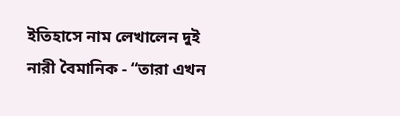ইতিহাসে নাম লেখালেন দুই নারী বৈমানিক - “তারা এখন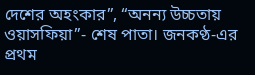দেশের অহংকার”, “অনন্য উচ্চতায় ওয়াসফিয়া”- শেষ পাতা। জনকণ্ঠ-এর প্রথম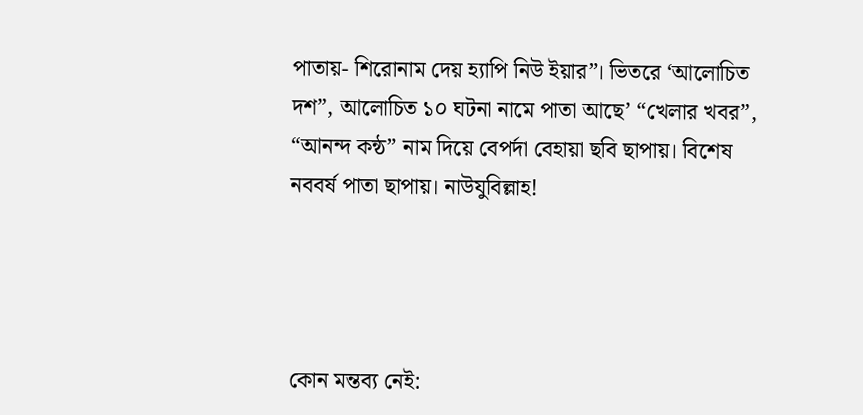পাতায়- শিরোনাম দেয় হ্যাপি নিউ ইয়ার”। ভিতরে ‘আলোচিত দশ”, আলোচিত ১০ ঘটনা নামে পাতা আছে’ “খেলার খবর”, “আনন্দ কন্ঠ” নাম দিয়ে বেপর্দা বেহায়া ছবি ছাপায়। বিশেষ নববর্ষ পাতা ছাপায়। নাউযুবিল্লাহ!




কোন মন্তব্য নেই: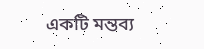একটি মন্তব্য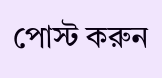পোস্ট করুন